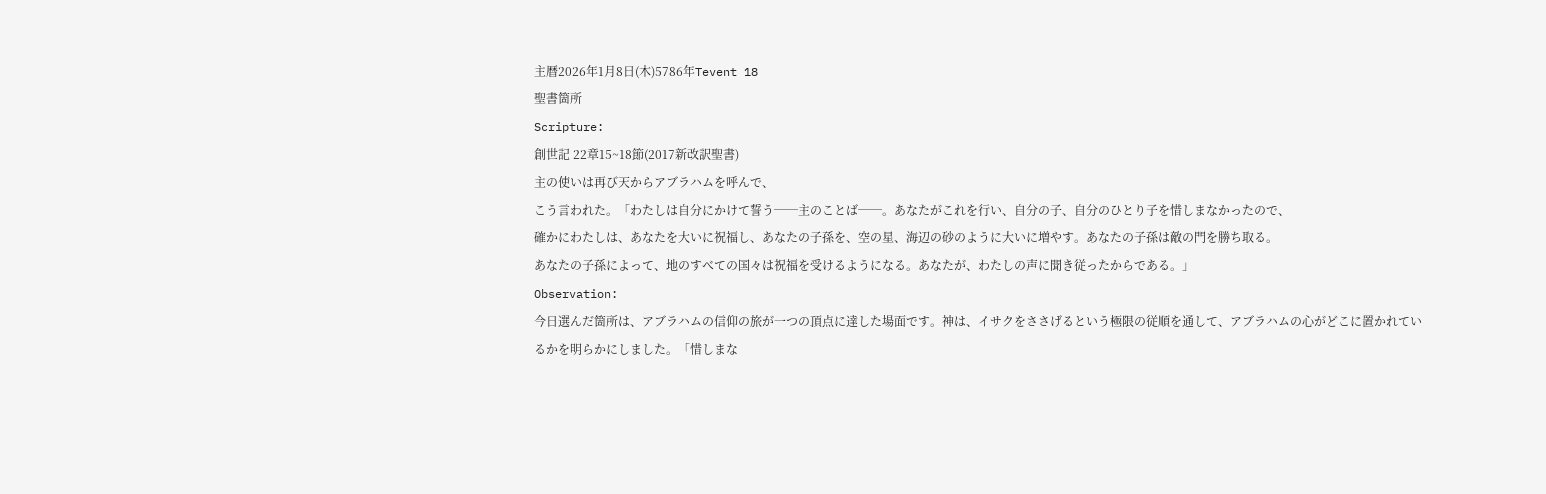主暦2026年1月8日(木)5786年Tevent 18
聖書箇所
Scripture:
創世記 22章15~18節(2017新改訳聖書)
主の使いは再び天からアブラハムを呼んで、
こう言われた。「わたしは自分にかけて誓う──主のことば──。あなたがこれを行い、自分の子、自分のひとり子を惜しまなかったので、
確かにわたしは、あなたを大いに祝福し、あなたの子孫を、空の星、海辺の砂のように大いに増やす。あなたの子孫は敵の門を勝ち取る。
あなたの子孫によって、地のすべての国々は祝福を受けるようになる。あなたが、わたしの声に聞き従ったからである。」
Observation:
今日選んだ箇所は、アブラハムの信仰の旅が一つの頂点に達した場面です。神は、イサクをささげるという極限の従順を通して、アブラハムの心がどこに置かれているかを明らかにしました。「惜しまな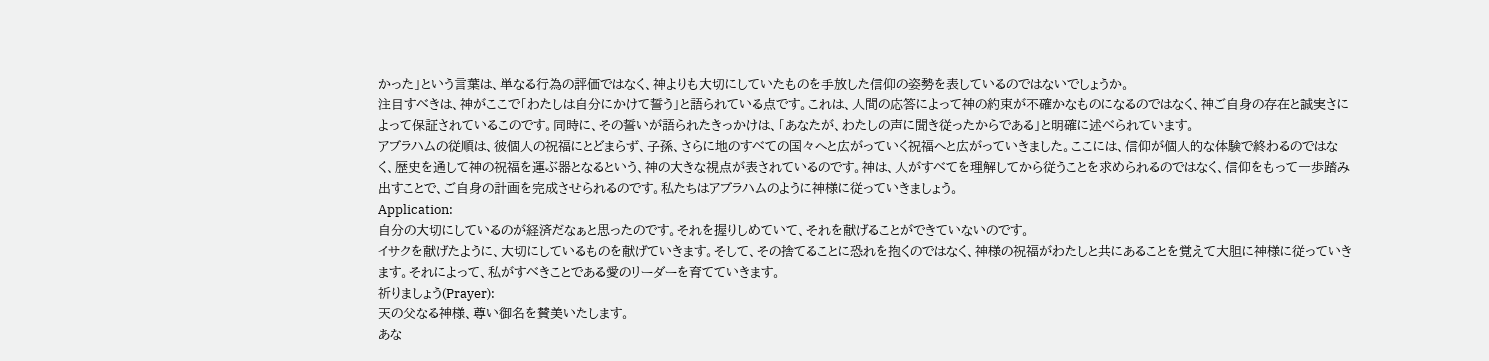かった」という言葉は、単なる行為の評価ではなく、神よりも大切にしていたものを手放した信仰の姿勢を表しているのではないでしょうか。
注目すべきは、神がここで「わたしは自分にかけて誓う」と語られている点です。これは、人間の応答によって神の約束が不確かなものになるのではなく、神ご自身の存在と誠実さによって保証されているこのです。同時に、その誓いが語られたきっかけは、「あなたが、わたしの声に聞き従ったからである」と明確に述べられています。
アブラハムの従順は、彼個人の祝福にとどまらず、子孫、さらに地のすべての国々へと広がっていく祝福へと広がっていきました。ここには、信仰が個人的な体験で終わるのではなく、歴史を通して神の祝福を運ぶ器となるという、神の大きな視点が表されているのです。神は、人がすべてを理解してから従うことを求められるのではなく、信仰をもって一歩踏み出すことで、ご自身の計画を完成させられるのです。私たちはアブラハムのように神様に従っていきましょう。
Application:
自分の大切にしているのが経済だなぁと思ったのです。それを握りしめていて、それを献げることができていないのです。
イサクを献げたように、大切にしているものを献げていきます。そして、その捨てることに恐れを抱くのではなく、神様の祝福がわたしと共にあることを覚えて大胆に神様に従っていきます。それによって、私がすべきことである愛のリーダーを育てていきます。
祈りましょう(Prayer):
天の父なる神様、尊い御名を賛美いたします。
あな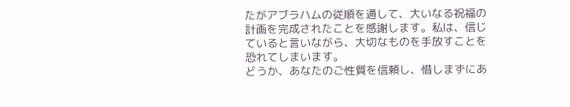たがアブラハムの従順を通して、大いなる祝福の計画を完成されたことを感謝します。私は、信じていると言いながら、大切なものを手放すことを恐れてしまいます。
どうか、あなたのご性質を信頼し、惜しまずにあ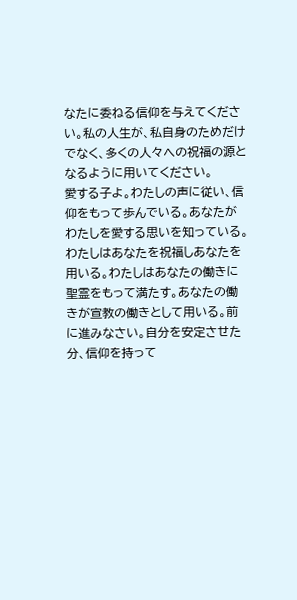なたに委ねる信仰を与えてください。私の人生が、私自身のためだけでなく、多くの人々への祝福の源となるように用いてください。
愛する子よ。わたしの声に従い、信仰をもって歩んでいる。あなたがわたしを愛する思いを知っている。わたしはあなたを祝福しあなたを用いる。わたしはあなたの働きに聖霊をもって満たす。あなたの働きが宣教の働きとして用いる。前に進みなさい。自分を安定させた分、信仰を持って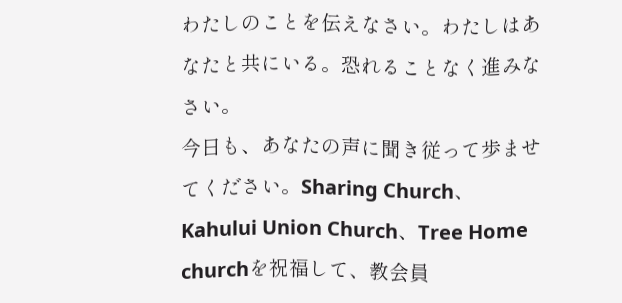わたしのことを伝えなさい。わたしはあなたと共にいる。恐れることなく進みなさい。
今日も、あなたの声に聞き従って歩ませてください。Sharing Church、 Kahului Union Church、Tree Home churchを祝福して、教会員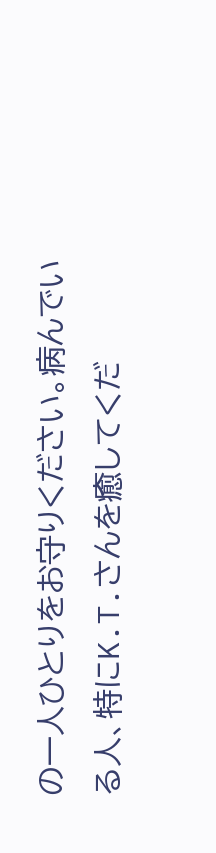の一人ひとりをお守りください。病んでいる人、特にK.T.さんを癒してくだ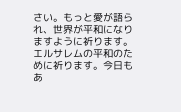さい。もっと愛が語られ、世界が平和になりますように祈ります。 エルサレムの平和のために祈ります。今日もあ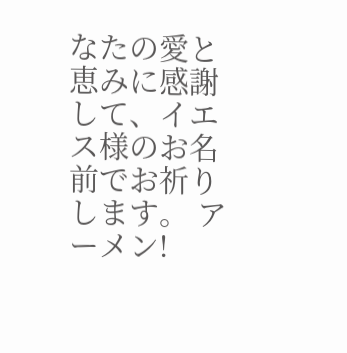なたの愛と恵みに感謝して、イエス様のお名前でお祈りします。 アーメン!